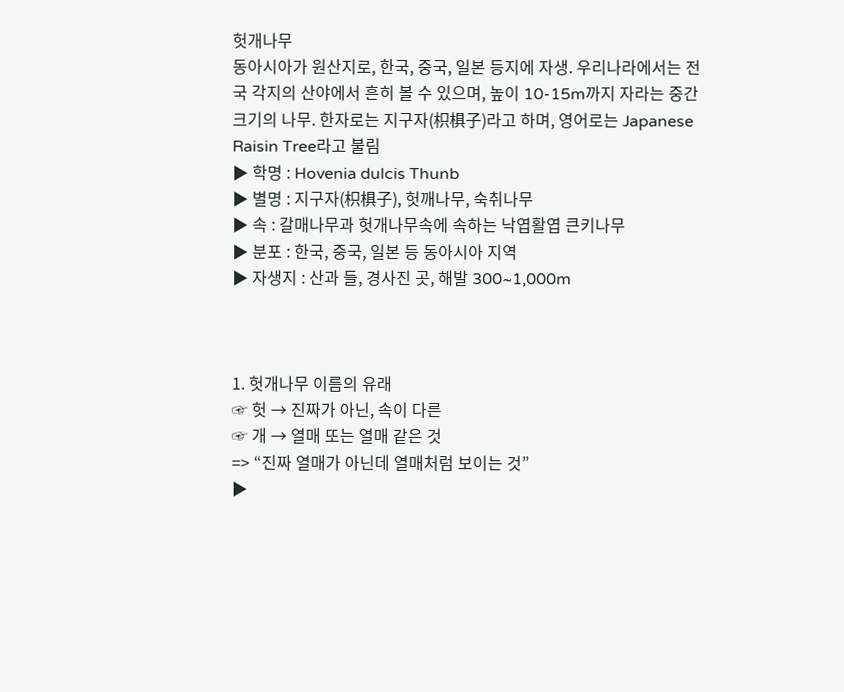헛개나무
동아시아가 원산지로, 한국, 중국, 일본 등지에 자생. 우리나라에서는 전국 각지의 산야에서 흔히 볼 수 있으며, 높이 10-15m까지 자라는 중간 크기의 나무. 한자로는 지구자(枳椇子)라고 하며, 영어로는 Japanese Raisin Tree라고 불림
▶ 학명 : Hovenia dulcis Thunb
▶ 별명 : 지구자(枳椇子), 헛깨나무, 숙취나무
▶ 속 : 갈매나무과 헛개나무속에 속하는 낙엽활엽 큰키나무
▶ 분포 : 한국, 중국, 일본 등 동아시아 지역
▶ 자생지 : 산과 들, 경사진 곳, 해발 300~1,000m



1. 헛개나무 이름의 유래
☞ 헛 → 진짜가 아닌, 속이 다른
☞ 개 → 열매 또는 열매 같은 것
=> “진짜 열매가 아닌데 열매처럼 보이는 것”
▶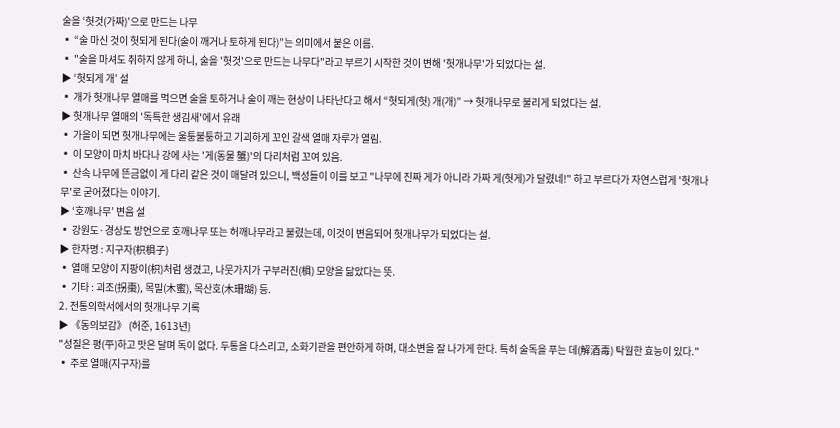술을 ‘헛것(가짜)’으로 만드는 나무
▪ “술 마신 것이 헛되게 된다(술이 깨거나 토하게 된다)”는 의미에서 붙은 이름.
▪ "술을 마셔도 취하지 않게 하니, 술을 '헛것'으로 만드는 나무다"라고 부르기 시작한 것이 변해 '헛개나무'가 되었다는 설.
▶ ‘헛되게 개’ 설
▪ 개가 헛개나무 열매를 먹으면 술을 토하거나 술이 깨는 현상이 나타난다고 해서 “헛되게(헛) 개(개)” → 헛개나무로 불리게 되었다는 설.
▶ 헛개나무 열매의 '독특한 생김새'에서 유래
▪ 가을이 되면 헛개나무에는 울퉁불퉁하고 기괴하게 꼬인 갈색 열매 자루가 열림.
▪ 이 모양이 마치 바다나 강에 사는 '게(동물 蟹)'의 다리처럼 꼬여 있음.
▪ 산속 나무에 뜬금없이 게 다리 같은 것이 매달려 있으니, 백성들이 이를 보고 "나무에 진짜 게가 아니라 가짜 게(헛게)가 달렸네!" 하고 부르다가 자연스럽게 '헛개나무'로 굳어졌다는 이야기.
▶ ‘호깨나무’ 변음 설
▪ 강원도·경상도 방언으로 호깨나무 또는 허깨나무라고 불렸는데, 이것이 변음되어 헛개나무가 되었다는 설.
▶ 한자명 : 지구자(枳椇子)
▪ 열매 모양이 지팡이(枳)처럼 생겼고, 나뭇가지가 구부러진(椇) 모양을 닮았다는 뜻.
▪ 기타 : 괴조(拐棗), 목밀(木蜜), 목산호(木珊瑚) 등.
2. 전통의학서에서의 헛개나무 기록
▶ 《동의보감》 (허준, 1613년)
"성질은 평(平)하고 맛은 달며 독이 없다. 두통을 다스리고, 소화기관을 편안하게 하며, 대소변을 잘 나가게 한다. 특히 술독을 푸는 데(解酒毒) 탁월한 효능이 있다."
▪ 주로 열매(지구자)를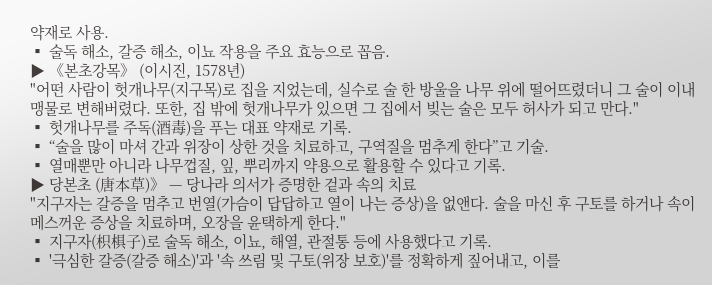약재로 사용.
▪ 술독 해소, 갈증 해소, 이뇨 작용을 주요 효능으로 꼽음.
▶ 《본초강목》 (이시진, 1578년)
"어떤 사람이 헛개나무(지구목)로 집을 지었는데, 실수로 술 한 방울을 나무 위에 떨어뜨렸더니 그 술이 이내 맹물로 변해버렸다. 또한, 집 밖에 헛개나무가 있으면 그 집에서 빚는 술은 모두 허사가 되고 만다."
▪ 헛개나무를 주독(酒毒)을 푸는 대표 약재로 기록.
▪ “술을 많이 마셔 간과 위장이 상한 것을 치료하고, 구역질을 멈추게 한다”고 기술.
▪ 열매뿐만 아니라 나무껍질, 잎, 뿌리까지 약용으로 활용할 수 있다고 기록.
▶ 당본초 (唐本草)》 — 당나라 의서가 증명한 겉과 속의 치료
"지구자는 갈증을 멈추고 번열(가슴이 답답하고 열이 나는 증상)을 없앤다. 술을 마신 후 구토를 하거나 속이 메스꺼운 증상을 치료하며, 오장을 윤택하게 한다."
▪ 지구자(枳椇子)로 술독 해소, 이뇨, 해열, 관절통 등에 사용했다고 기록.
▪ '극심한 갈증(갈증 해소)'과 '속 쓰림 및 구토(위장 보호)'를 정확하게 짚어내고, 이를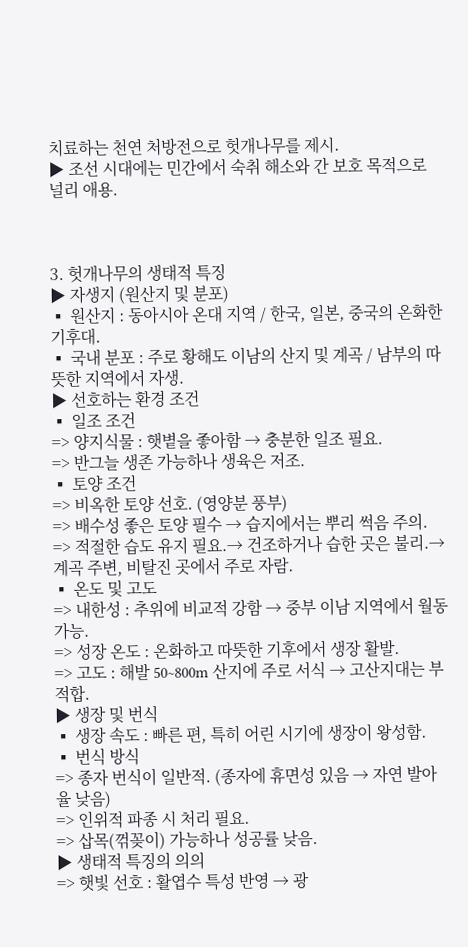치료하는 천연 처방전으로 헛개나무를 제시.
▶ 조선 시대에는 민간에서 숙취 해소와 간 보호 목적으로 널리 애용.



3. 헛개나무의 생태적 특징
▶ 자생지 (원산지 및 분포)
▪ 원산지 : 동아시아 온대 지역 / 한국, 일본, 중국의 온화한 기후대.
▪ 국내 분포 : 주로 황해도 이남의 산지 및 계곡 / 남부의 따뜻한 지역에서 자생.
▶ 선호하는 환경 조건
▪ 일조 조건
=> 양지식물 : 햇볕을 좋아함 → 충분한 일조 필요.
=> 반그늘 생존 가능하나 생육은 저조.
▪ 토양 조건
=> 비옥한 토양 선호. (영양분 풍부)
=> 배수성 좋은 토양 필수 → 습지에서는 뿌리 썩음 주의.
=> 적절한 습도 유지 필요.→ 건조하거나 습한 곳은 불리.→ 계곡 주변, 비탈진 곳에서 주로 자람.
▪ 온도 및 고도
=> 내한성 : 추위에 비교적 강함 → 중부 이남 지역에서 월동 가능.
=> 성장 온도 : 온화하고 따뜻한 기후에서 생장 활발.
=> 고도 : 해발 50~800m 산지에 주로 서식 → 고산지대는 부적합.
▶ 생장 및 번식
▪ 생장 속도 : 빠른 편, 특히 어린 시기에 생장이 왕성함.
▪ 번식 방식
=> 종자 번식이 일반적. (종자에 휴면성 있음 → 자연 발아율 낮음)
=> 인위적 파종 시 처리 필요.
=> 삽목(꺾꽂이) 가능하나 성공률 낮음.
▶ 생태적 특징의 의의
=> 햇빛 선호 : 활엽수 특성 반영 → 광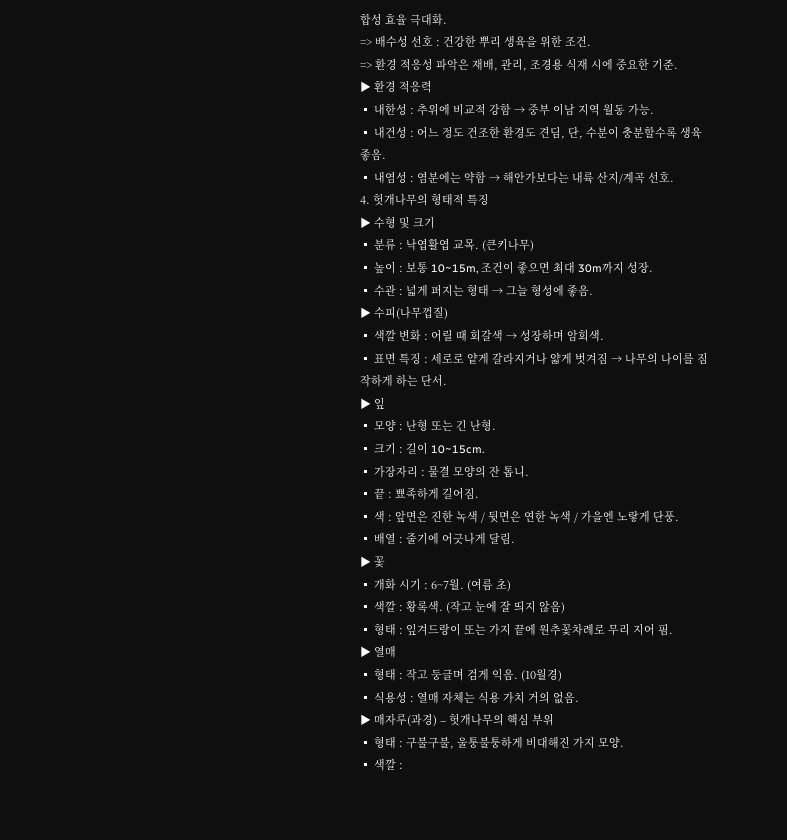합성 효율 극대화.
=> 배수성 선호 : 건강한 뿌리 생육을 위한 조건.
=> 환경 적응성 파악은 재배, 관리, 조경용 식재 시에 중요한 기준.
▶ 환경 적응력
▪ 내한성 : 추위에 비교적 강함 → 중부 이남 지역 월동 가능.
▪ 내건성 : 어느 정도 건조한 환경도 견딤, 단, 수분이 충분할수록 생육 좋음.
▪ 내염성 : 염분에는 약함 → 해안가보다는 내륙 산지/계곡 선호.
4. 헛개나무의 형태적 특징
▶ 수형 및 크기
▪ 분류 : 낙엽활엽 교목. (큰키나무)
▪ 높이 : 보통 10~15m, 조건이 좋으면 최대 30m까지 성장.
▪ 수관 : 넓게 퍼지는 형태 → 그늘 형성에 좋음.
▶ 수피(나무껍질)
▪ 색깔 변화 : 어릴 때 회갈색 → 성장하며 암회색.
▪ 표면 특징 : 세로로 얕게 갈라지거나 얇게 벗겨짐 → 나무의 나이를 짐작하게 하는 단서.
▶ 잎
▪ 모양 : 난형 또는 긴 난형.
▪ 크기 : 길이 10~15cm.
▪ 가장자리 : 물결 모양의 잔 톱니.
▪ 끝 : 뾰족하게 길어짐.
▪ 색 : 앞면은 진한 녹색 / 뒷면은 연한 녹색 / 가을엔 노랗게 단풍.
▪ 배열 : 줄기에 어긋나게 달림.
▶ 꽃
▪ 개화 시기 : 6~7월. (여름 초)
▪ 색깔 : 황록색. (작고 눈에 잘 띄지 않음)
▪ 형태 : 잎겨드랑이 또는 가지 끝에 원추꽃차례로 무리 지어 핌.
▶ 열매
▪ 형태 : 작고 둥글며 검게 익음. (10월경)
▪ 식용성 : 열매 자체는 식용 가치 거의 없음.
▶ 매자루(과경) – 헛개나무의 핵심 부위
▪ 형태 : 구불구불, 울퉁불퉁하게 비대해진 가지 모양.
▪ 색깔 :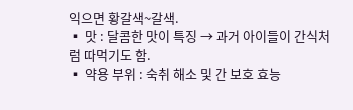익으면 황갈색~갈색.
▪ 맛 : 달콤한 맛이 특징 → 과거 아이들이 간식처럼 따먹기도 함.
▪ 약용 부위 : 숙취 해소 및 간 보호 효능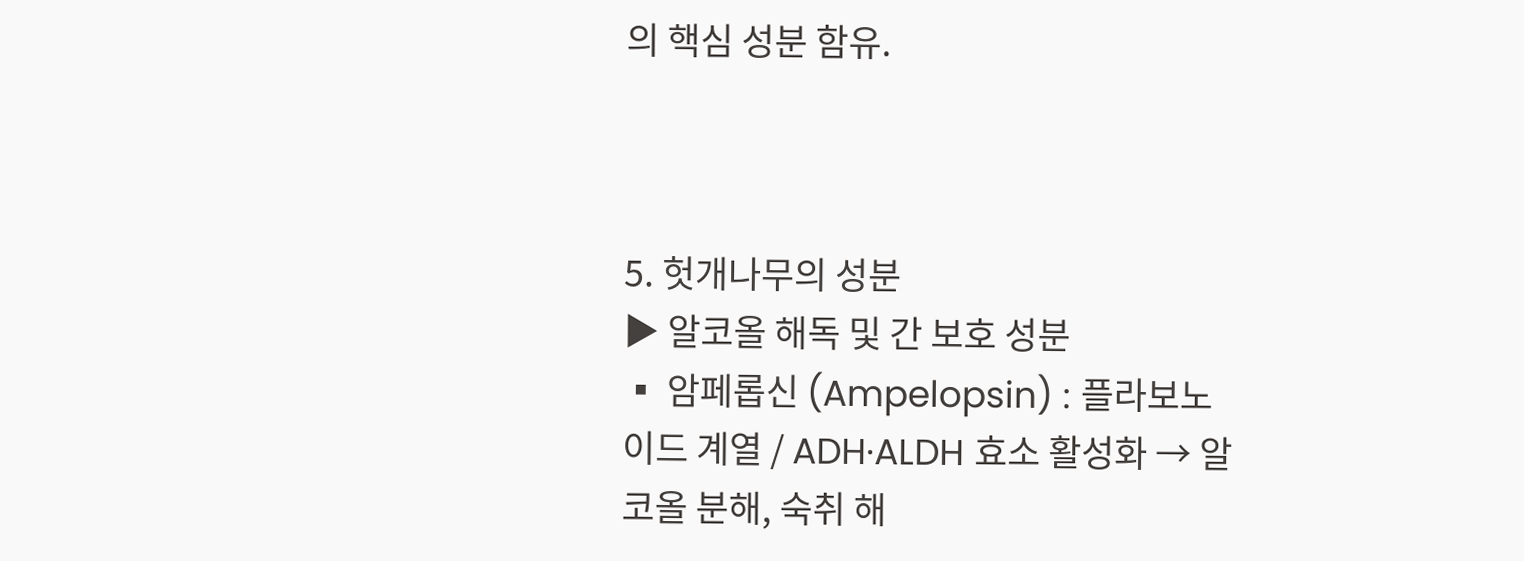의 핵심 성분 함유.



5. 헛개나무의 성분
▶ 알코올 해독 및 간 보호 성분
▪ 암페롭신 (Ampelopsin) : 플라보노이드 계열 / ADH·ALDH 효소 활성화 → 알코올 분해, 숙취 해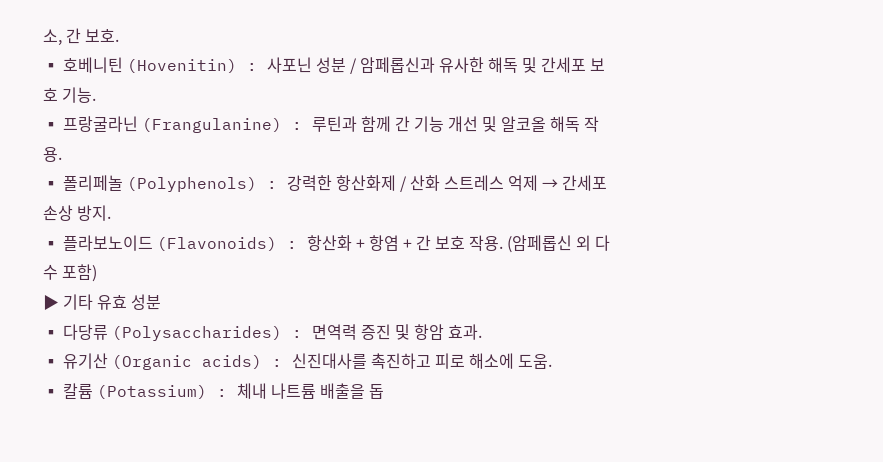소, 간 보호.
▪ 호베니틴 (Hovenitin) : 사포닌 성분 / 암페롭신과 유사한 해독 및 간세포 보호 기능.
▪ 프랑굴라닌 (Frangulanine) : 루틴과 함께 간 기능 개선 및 알코올 해독 작용.
▪ 폴리페놀 (Polyphenols) : 강력한 항산화제 / 산화 스트레스 억제 → 간세포 손상 방지.
▪ 플라보노이드 (Flavonoids) : 항산화 + 항염 + 간 보호 작용. (암페롭신 외 다수 포함)
▶ 기타 유효 성분
▪ 다당류 (Polysaccharides) : 면역력 증진 및 항암 효과.
▪ 유기산 (Organic acids) : 신진대사를 촉진하고 피로 해소에 도움.
▪ 칼륨 (Potassium) : 체내 나트륨 배출을 돕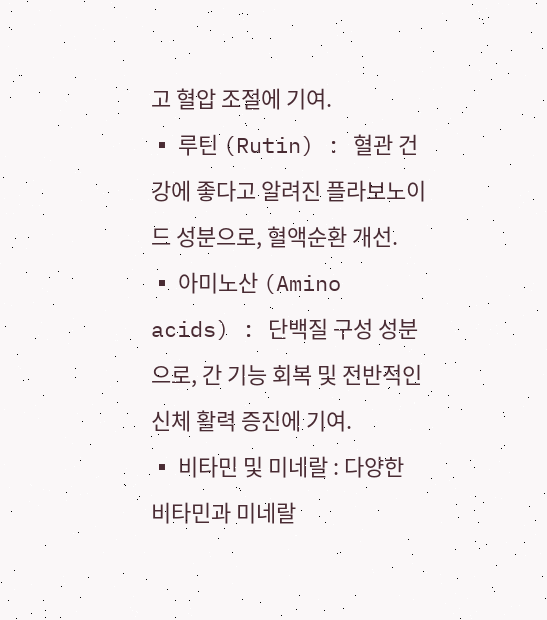고 혈압 조절에 기여.
▪ 루틴 (Rutin) : 혈관 건강에 좋다고 알려진 플라보노이드 성분으로, 혈액순환 개선.
▪ 아미노산 (Amino acids) : 단백질 구성 성분으로, 간 기능 회복 및 전반적인 신체 활력 증진에 기여.
▪ 비타민 및 미네랄 : 다양한 비타민과 미네랄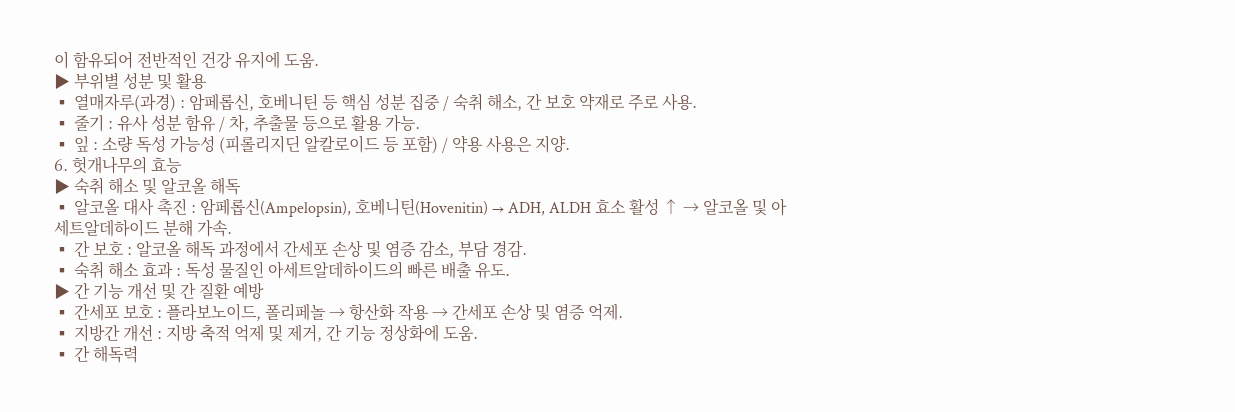이 함유되어 전반적인 건강 유지에 도움.
▶ 부위별 성분 및 활용
▪ 열매자루(과경) : 암페롭신, 호베니틴 등 핵심 성분 집중 / 숙취 해소, 간 보호 약재로 주로 사용.
▪ 줄기 : 유사 성분 함유 / 차, 추출물 등으로 활용 가능.
▪ 잎 : 소량 독성 가능성 (피롤리지딘 알칼로이드 등 포함) / 약용 사용은 지양.
6. 헛개나무의 효능
▶ 숙취 해소 및 알코올 해독
▪ 알코올 대사 촉진 : 암페롭신(Ampelopsin), 호베니틴(Hovenitin) → ADH, ALDH 효소 활성 ↑ → 알코올 및 아세트알데하이드 분해 가속.
▪ 간 보호 : 알코올 해독 과정에서 간세포 손상 및 염증 감소, 부담 경감.
▪ 숙취 해소 효과 : 독성 물질인 아세트알데하이드의 빠른 배출 유도.
▶ 간 기능 개선 및 간 질환 예방
▪ 간세포 보호 : 플라보노이드, 폴리페놀 → 항산화 작용 → 간세포 손상 및 염증 억제.
▪ 지방간 개선 : 지방 축적 억제 및 제거, 간 기능 정상화에 도움.
▪ 간 해독력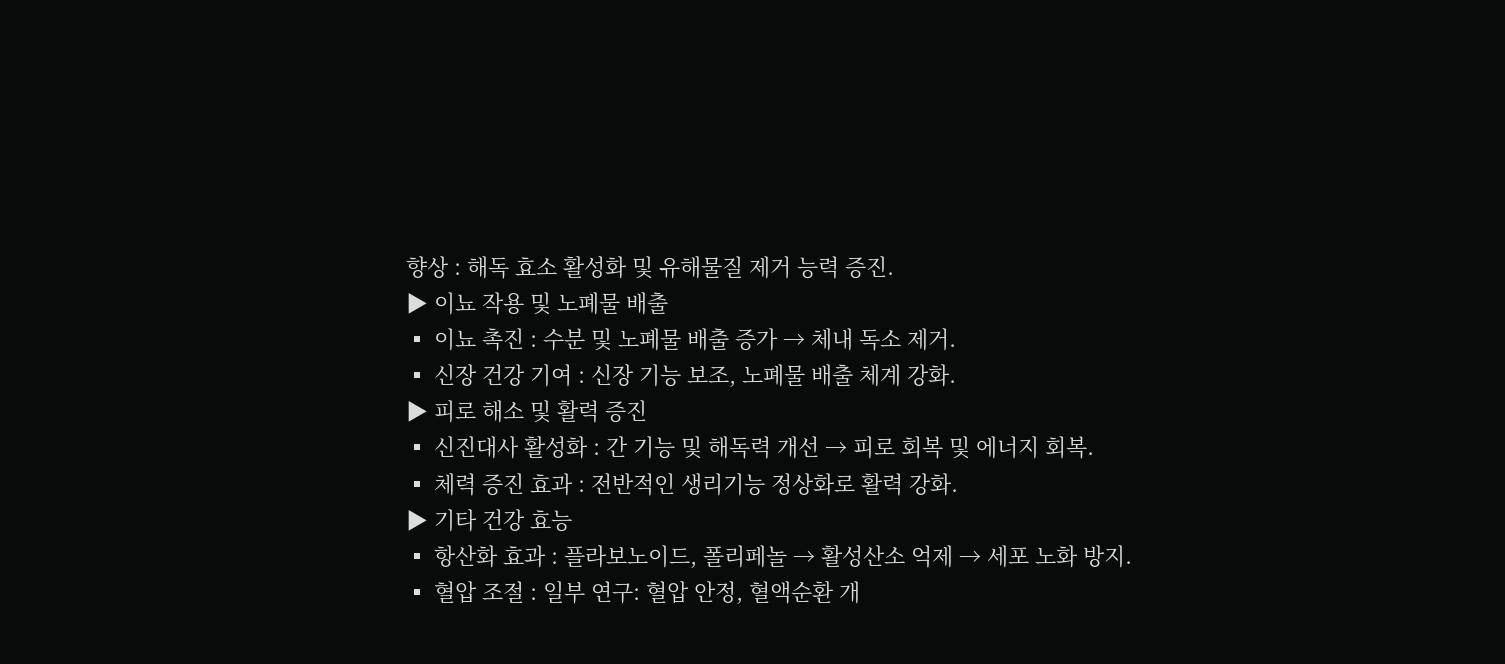향상 : 해독 효소 활성화 및 유해물질 제거 능력 증진.
▶ 이뇨 작용 및 노폐물 배출
▪ 이뇨 촉진 : 수분 및 노폐물 배출 증가 → 체내 독소 제거.
▪ 신장 건강 기여 : 신장 기능 보조, 노폐물 배출 체계 강화.
▶ 피로 해소 및 활력 증진
▪ 신진대사 활성화 : 간 기능 및 해독력 개선 → 피로 회복 및 에너지 회복.
▪ 체력 증진 효과 : 전반적인 생리기능 정상화로 활력 강화.
▶ 기타 건강 효능
▪ 항산화 효과 : 플라보노이드, 폴리페놀 → 활성산소 억제 → 세포 노화 방지.
▪ 혈압 조절 : 일부 연구: 혈압 안정, 혈액순환 개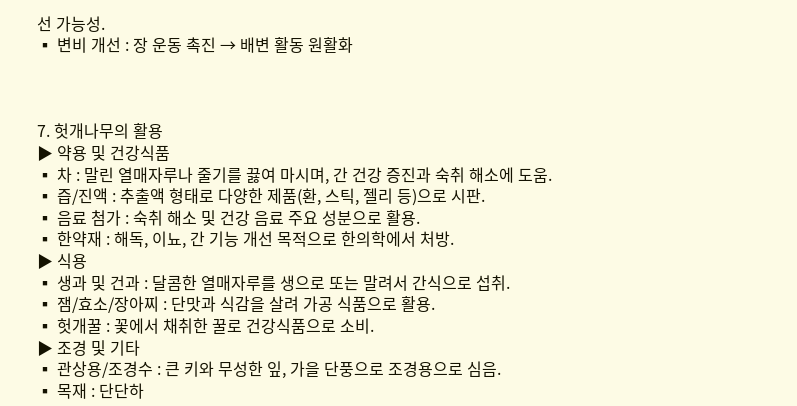선 가능성.
▪ 변비 개선 : 장 운동 촉진 → 배변 활동 원활화



7. 헛개나무의 활용
▶ 약용 및 건강식품
▪ 차 : 말린 열매자루나 줄기를 끓여 마시며, 간 건강 증진과 숙취 해소에 도움.
▪ 즙/진액 : 추출액 형태로 다양한 제품(환, 스틱, 젤리 등)으로 시판.
▪ 음료 첨가 : 숙취 해소 및 건강 음료 주요 성분으로 활용.
▪ 한약재 : 해독, 이뇨, 간 기능 개선 목적으로 한의학에서 처방.
▶ 식용
▪ 생과 및 건과 : 달콤한 열매자루를 생으로 또는 말려서 간식으로 섭취.
▪ 잼/효소/장아찌 : 단맛과 식감을 살려 가공 식품으로 활용.
▪ 헛개꿀 : 꽃에서 채취한 꿀로 건강식품으로 소비.
▶ 조경 및 기타
▪ 관상용/조경수 : 큰 키와 무성한 잎, 가을 단풍으로 조경용으로 심음.
▪ 목재 : 단단하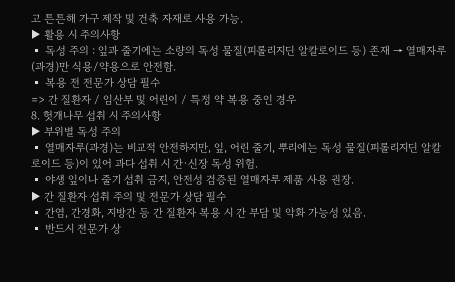고 튼튼해 가구 제작 및 건축 자재로 사용 가능.
▶ 활용 시 주의사항
▪ 독성 주의 : 잎과 줄기에는 소량의 독성 물질(피롤리지딘 알칼로이드 등) 존재 → 열매자루(과경)만 식용/약용으로 안전함.
▪ 복용 전 전문가 상담 필수
=> 간 질환자 / 임산부 및 어린이 / 특정 약 복용 중인 경우
8. 헛개나무 섭취 시 주의사항
▶ 부위별 독성 주의
▪ 열매자루(과경)는 비교적 안전하지만, 잎, 어린 줄기, 뿌리에는 독성 물질(피롤리지딘 알칼로이드 등)이 있어 과다 섭취 시 간·신장 독성 위험.
▪ 야생 잎이나 줄기 섭취 금지, 안전성 검증된 열매자루 제품 사용 권장.
▶ 간 질환자 섭취 주의 및 전문가 상담 필수
▪ 간염, 간경화, 지방간 등 간 질환자 복용 시 간 부담 및 악화 가능성 있음.
▪ 반드시 전문가 상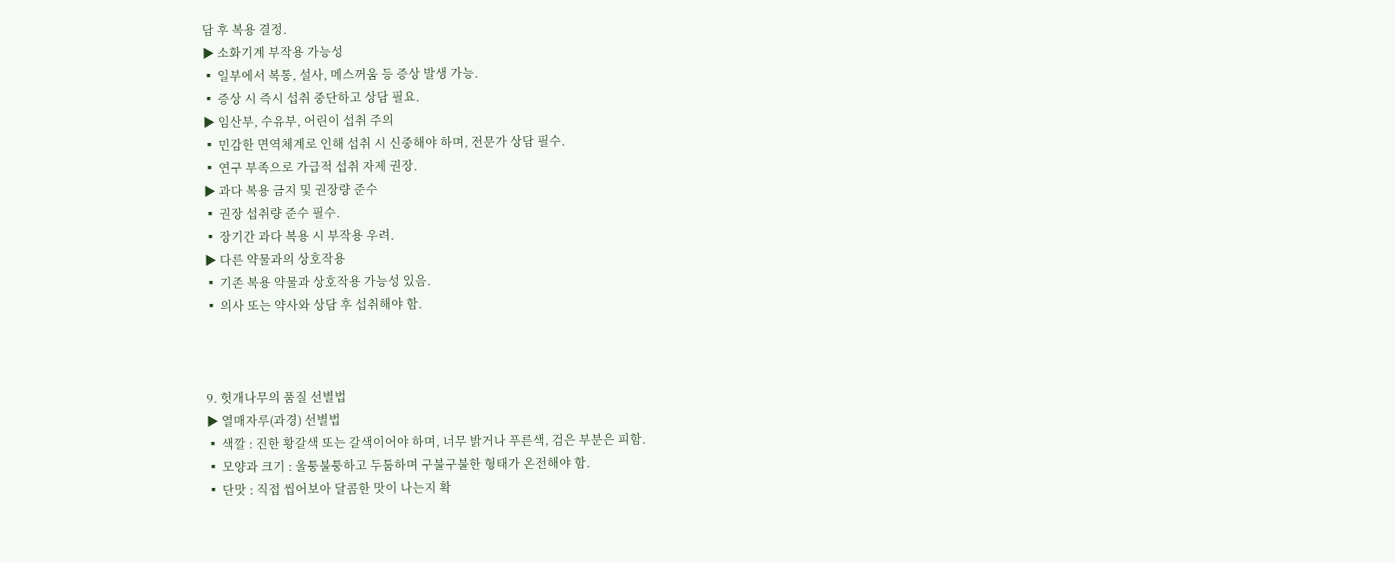담 후 복용 결정.
▶ 소화기계 부작용 가능성
▪ 일부에서 복통, 설사, 메스꺼움 등 증상 발생 가능.
▪ 증상 시 즉시 섭취 중단하고 상담 필요.
▶ 임산부, 수유부, 어린이 섭취 주의
▪ 민감한 면역체계로 인해 섭취 시 신중해야 하며, 전문가 상담 필수.
▪ 연구 부족으로 가급적 섭취 자제 권장.
▶ 과다 복용 금지 및 권장량 준수
▪ 권장 섭취량 준수 필수.
▪ 장기간 과다 복용 시 부작용 우려.
▶ 다른 약물과의 상호작용
▪ 기존 복용 약물과 상호작용 가능성 있음.
▪ 의사 또는 약사와 상담 후 섭취해야 함.



9. 헛개나무의 품질 선별법
▶ 열매자루(과경) 선별법
▪ 색깔 : 진한 황갈색 또는 갈색이어야 하며, 너무 밝거나 푸른색, 검은 부분은 피함.
▪ 모양과 크기 : 울퉁불퉁하고 두툼하며 구불구불한 형태가 온전해야 함.
▪ 단맛 : 직접 씹어보아 달콤한 맛이 나는지 확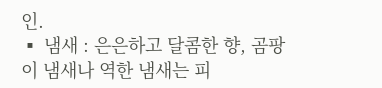인.
▪ 냄새 : 은은하고 달콤한 향, 곰팡이 냄새나 역한 냄새는 피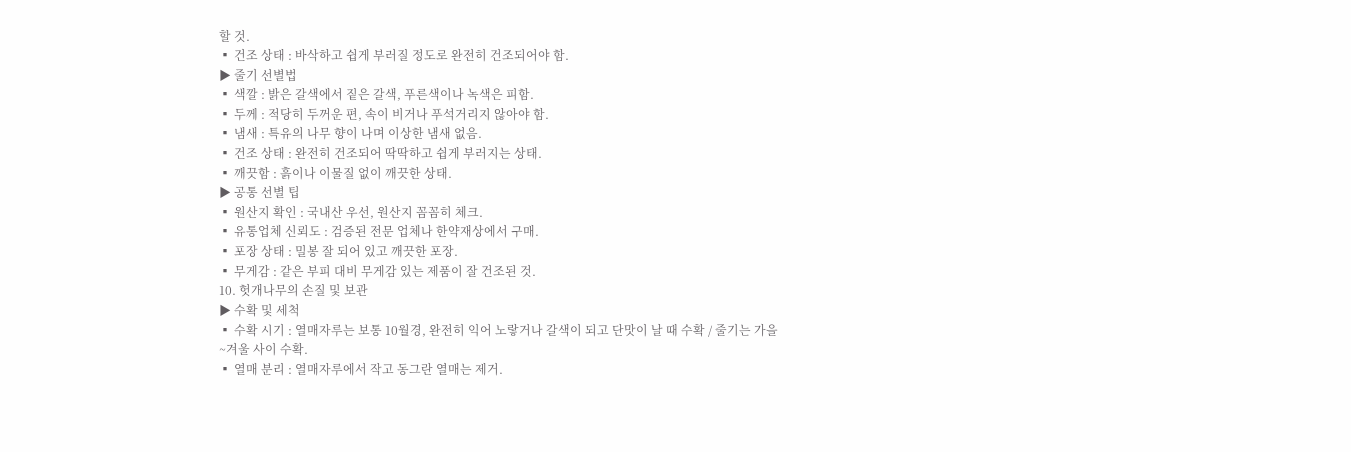할 것.
▪ 건조 상태 : 바삭하고 쉽게 부러질 정도로 완전히 건조되어야 함.
▶ 줄기 선별법
▪ 색깔 : 밝은 갈색에서 짙은 갈색, 푸른색이나 녹색은 피함.
▪ 두께 : 적당히 두꺼운 편, 속이 비거나 푸석거리지 않아야 함.
▪ 냄새 : 특유의 나무 향이 나며 이상한 냄새 없음.
▪ 건조 상태 : 완전히 건조되어 딱딱하고 쉽게 부러지는 상태.
▪ 깨끗함 : 흙이나 이물질 없이 깨끗한 상태.
▶ 공통 선별 팁
▪ 원산지 확인 : 국내산 우선, 원산지 꼼꼼히 체크.
▪ 유통업체 신뢰도 : 검증된 전문 업체나 한약재상에서 구매.
▪ 포장 상태 : 밀봉 잘 되어 있고 깨끗한 포장.
▪ 무게감 : 같은 부피 대비 무게감 있는 제품이 잘 건조된 것.
10. 헛개나무의 손질 및 보관
▶ 수확 및 세척
▪ 수확 시기 : 열매자루는 보통 10월경, 완전히 익어 노랗거나 갈색이 되고 단맛이 날 때 수확 / 줄기는 가을~겨울 사이 수확.
▪ 열매 분리 : 열매자루에서 작고 동그란 열매는 제거.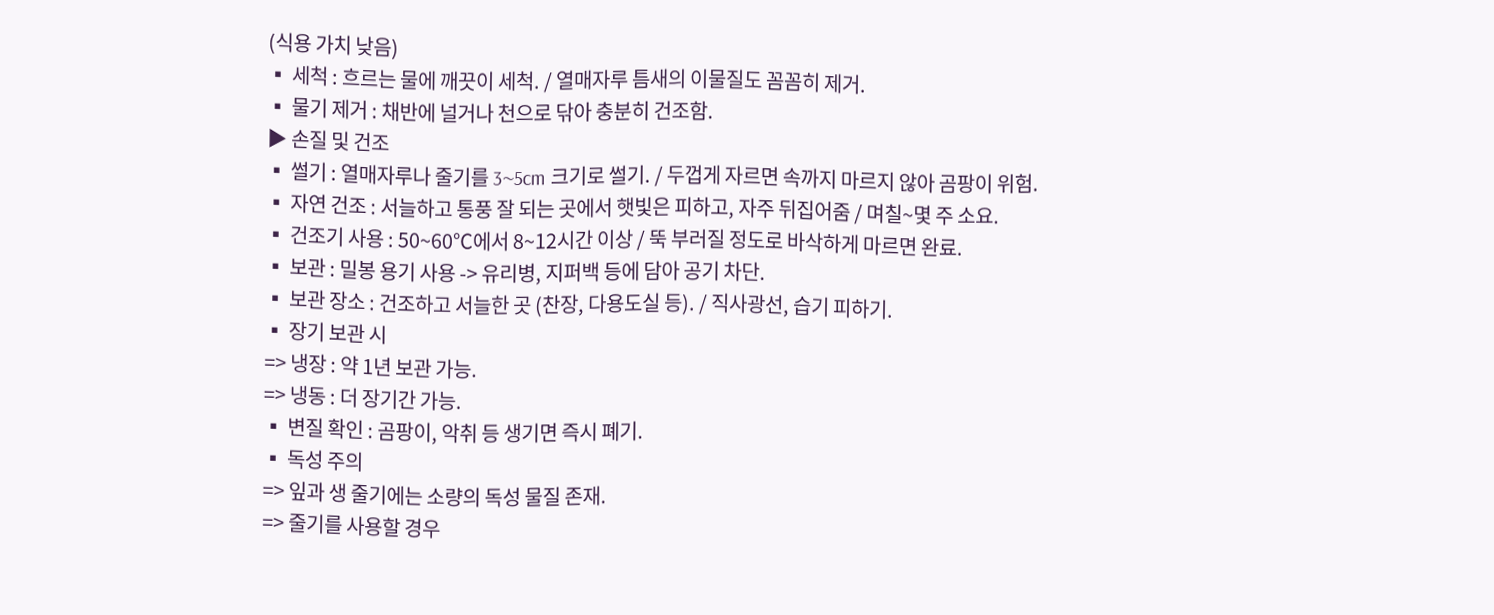(식용 가치 낮음)
▪ 세척 : 흐르는 물에 깨끗이 세척. / 열매자루 틈새의 이물질도 꼼꼼히 제거.
▪ 물기 제거 : 채반에 널거나 천으로 닦아 충분히 건조함.
▶ 손질 및 건조
▪ 썰기 : 열매자루나 줄기를 3~5cm 크기로 썰기. / 두껍게 자르면 속까지 마르지 않아 곰팡이 위험.
▪ 자연 건조 : 서늘하고 통풍 잘 되는 곳에서 햇빛은 피하고, 자주 뒤집어줌 / 며칠~몇 주 소요.
▪ 건조기 사용 : 50~60℃에서 8~12시간 이상 / 뚝 부러질 정도로 바삭하게 마르면 완료.
▪ 보관 : 밀봉 용기 사용 -> 유리병, 지퍼백 등에 담아 공기 차단.
▪ 보관 장소 : 건조하고 서늘한 곳 (찬장, 다용도실 등). / 직사광선, 습기 피하기.
▪ 장기 보관 시
=> 냉장 : 약 1년 보관 가능.
=> 냉동 : 더 장기간 가능.
▪ 변질 확인 : 곰팡이, 악취 등 생기면 즉시 폐기.
▪ 독성 주의
=> 잎과 생 줄기에는 소량의 독성 물질 존재.
=> 줄기를 사용할 경우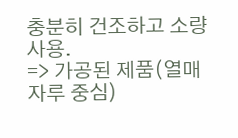충분히 건조하고 소량 사용.
=> 가공된 제품(열매자루 중심)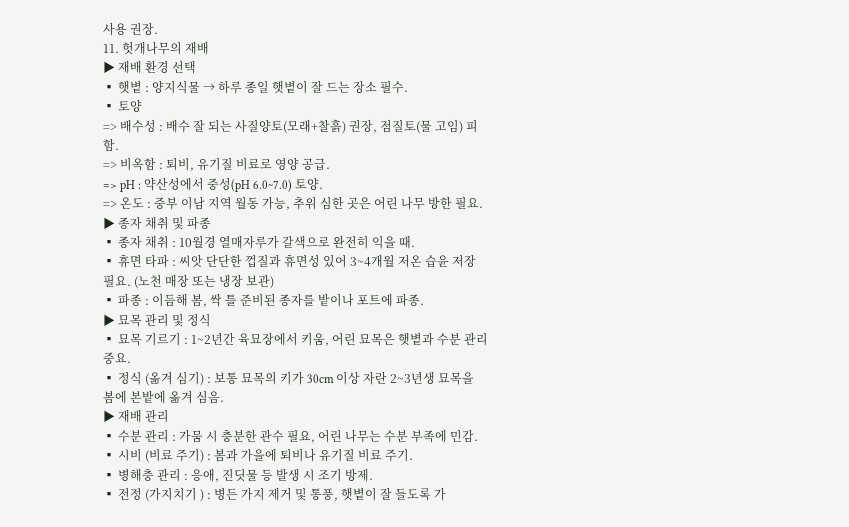사용 권장.
11. 헛개나무의 재배
▶ 재배 환경 선택
▪ 햇볕 : 양지식물 → 하루 종일 햇볕이 잘 드는 장소 필수.
▪ 토양
=> 배수성 : 배수 잘 되는 사질양토(모래+찰흙) 권장, 점질토(물 고임) 피함.
=> 비옥함 : 퇴비, 유기질 비료로 영양 공급.
=> pH : 약산성에서 중성(pH 6.0~7.0) 토양.
=> 온도 : 중부 이남 지역 월동 가능, 추위 심한 곳은 어린 나무 방한 필요.
▶ 종자 채취 및 파종
▪ 종자 채취 : 10월경 열매자루가 갈색으로 완전히 익을 때.
▪ 휴면 타파 : 씨앗 단단한 껍질과 휴면성 있어 3~4개월 저온 습윤 저장 필요. (노천 매장 또는 냉장 보관)
▪ 파종 : 이듬해 봄, 싹 틀 준비된 종자를 밭이나 포트에 파종.
▶ 묘목 관리 및 정식
▪ 묘목 기르기 : 1~2년간 육묘장에서 키움, 어린 묘목은 햇볕과 수분 관리 중요.
▪ 정식 (옮겨 심기) : 보통 묘목의 키가 30cm 이상 자란 2~3년생 묘목을 봄에 본밭에 옮겨 심음.
▶ 재배 관리
▪ 수분 관리 : 가뭄 시 충분한 관수 필요, 어린 나무는 수분 부족에 민감.
▪ 시비 (비료 주기) : 봄과 가을에 퇴비나 유기질 비료 주기.
▪ 병해충 관리 : 응애, 진딧물 등 발생 시 조기 방제.
▪ 전정 (가지치기 ) : 병든 가지 제거 및 통풍, 햇볕이 잘 들도록 가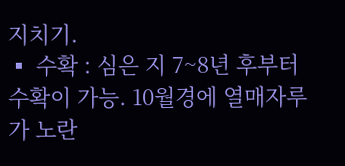지치기.
▪ 수확 : 심은 지 7~8년 후부터 수확이 가능. 10월경에 열매자루가 노란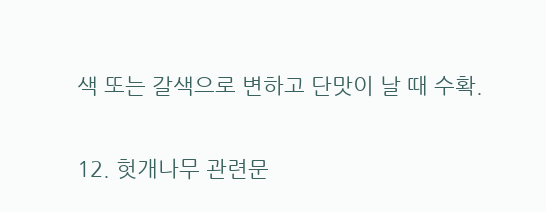색 또는 갈색으로 변하고 단맛이 날 때 수확.

12. 헛개나무 관련문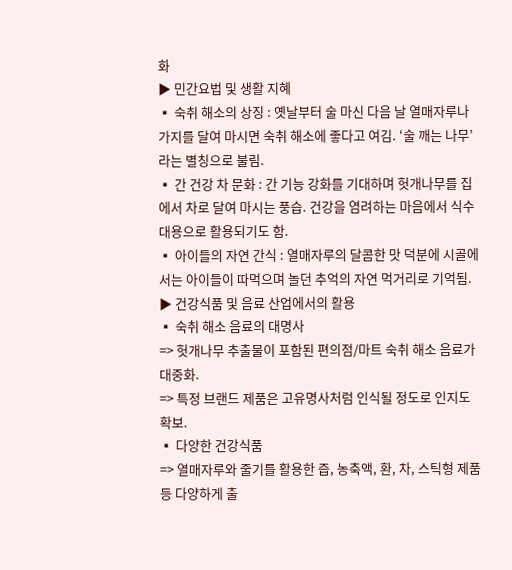화
▶ 민간요법 및 생활 지혜
▪ 숙취 해소의 상징 : 옛날부터 술 마신 다음 날 열매자루나 가지를 달여 마시면 숙취 해소에 좋다고 여김. ‘술 깨는 나무’라는 별칭으로 불림.
▪ 간 건강 차 문화 : 간 기능 강화를 기대하며 헛개나무를 집에서 차로 달여 마시는 풍습. 건강을 염려하는 마음에서 식수 대용으로 활용되기도 함.
▪ 아이들의 자연 간식 : 열매자루의 달콤한 맛 덕분에 시골에서는 아이들이 따먹으며 놀던 추억의 자연 먹거리로 기억됨.
▶ 건강식품 및 음료 산업에서의 활용
▪ 숙취 해소 음료의 대명사
=> 헛개나무 추출물이 포함된 편의점/마트 숙취 해소 음료가 대중화.
=> 특정 브랜드 제품은 고유명사처럼 인식될 정도로 인지도 확보.
▪ 다양한 건강식품
=> 열매자루와 줄기를 활용한 즙, 농축액, 환, 차, 스틱형 제품 등 다양하게 출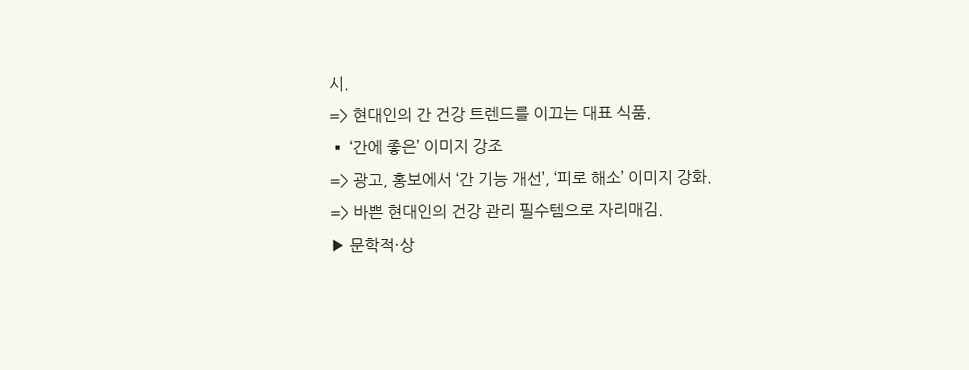시.
=> 현대인의 간 건강 트렌드를 이끄는 대표 식품.
▪ ‘간에 좋은’ 이미지 강조
=> 광고, 홍보에서 ‘간 기능 개선’, ‘피로 해소’ 이미지 강화.
=> 바쁜 현대인의 건강 관리 필수템으로 자리매김.
▶ 문학적·상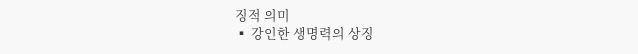징적 의미
▪ 강인한 생명력의 상징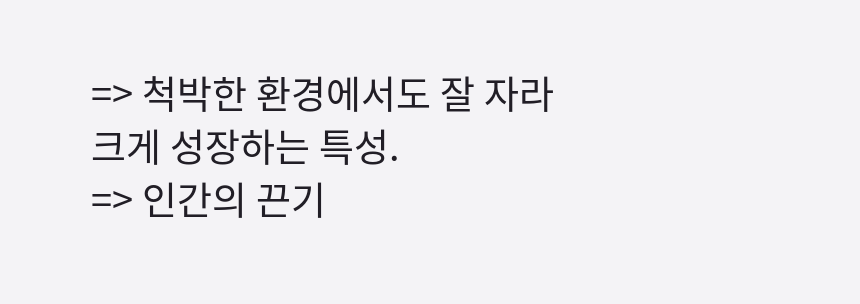=> 척박한 환경에서도 잘 자라 크게 성장하는 특성.
=> 인간의 끈기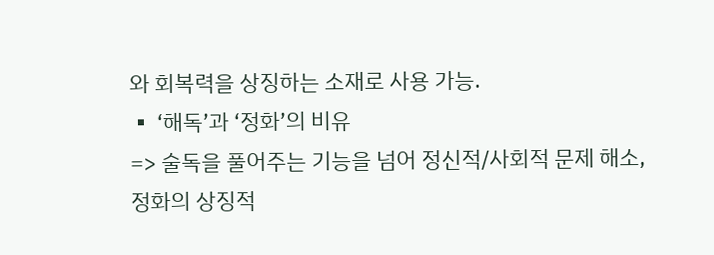와 회복력을 상징하는 소재로 사용 가능.
▪ ‘해독’과 ‘정화’의 비유
=> 술독을 풀어주는 기능을 넘어 정신적/사회적 문제 해소, 정화의 상징적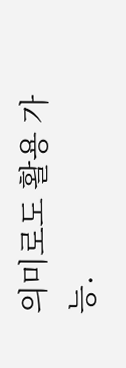의미로도 활용 가능.